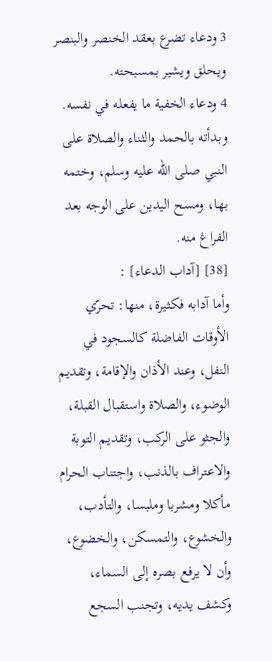3 ودعاء تضرع بعقد الخنصر والبنصر ويحلق ويشير بمسبحته.
4 ودعاء الخفية ما يفعله في نفسه.
وبدأته بالحمد والثناء والصلاة على النبي صلى الله عليه وسلم، وختمه بها، ومسح اليدين على الوجه بعد الفراغ منه.
[38] [آداب الدعاء] :
وأما آدابه فكثيرة، منها: تحرّي الأوقات الفاضلة كالسجود في النفل، وعند الأذان والإقامة، وتقديم الوضوء، والصلاة واستقبال القبلة، والجثو على الركب، وتقديم التوبة والاعتراف بالذنب، واجتناب الحرام مأكلا ومشربا وملبسا، والتأدب، والخشوع، والتمسكن، والخضوع، وأن لا يرفع بصره إلى السماء، وكشف يديه، وتجنب السجع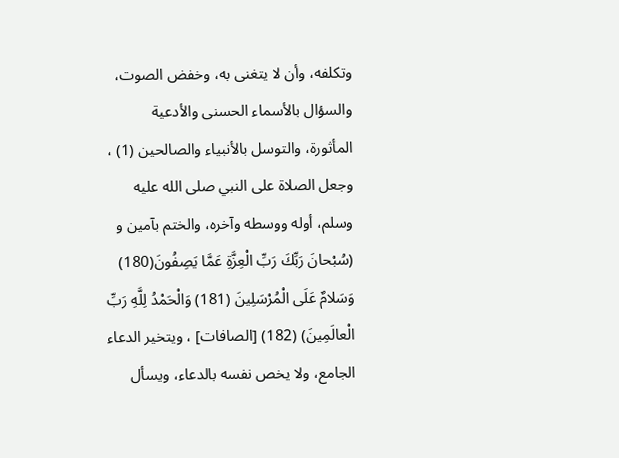وتكلفه، وأن لا يتغنى به، وخفض الصوت، والسؤال بالأسماء الحسنى والأدعية المأثورة، والتوسل بالأنبياء والصالحين (1) ، وجعل الصلاة على النبي صلى الله عليه وسلم، أوله ووسطه وآخره، والختم بآمين و (سُبْحانَ رَبِّكَ رَبِّ الْعِزَّةِ عَمَّا يَصِفُونَ(180) وَسَلامٌ عَلَى الْمُرْسَلِينَ (181) وَالْحَمْدُ لِلَّهِ رَبِّ الْعالَمِينَ) (182) [الصافات] ، ويتخير الدعاء الجامع، ولا يخص نفسه بالدعاء، ويسأل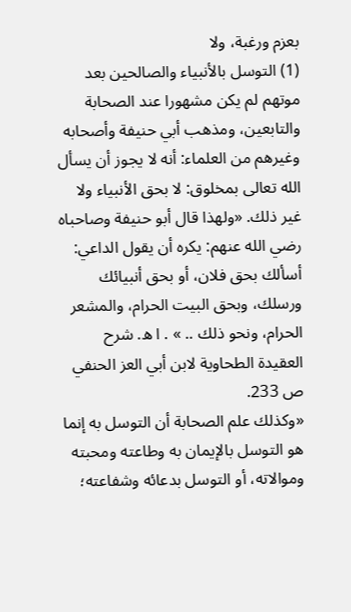بعزم ورغبة، ولا
(1) التوسل بالأنبياء والصالحين بعد موتهم لم يكن مشهورا عند الصحابة والتابعين، ومذهب أبي حنيفة وأصحابه وغيرهم من العلماء: أنه لا يجوز أن يسأل الله تعالى بمخلوق: لا بحق الأنبياء ولا غير ذلك. «ولهذا قال أبو حنيفة وصاحباه رضي الله عنهم: يكره أن يقول الداعي: أسألك بحق فلان، أو بحق أنبيائك ورسلك، وبحق البيت الحرام، والمشعر الحرام، ونحو ذلك .. » . ا ه. شرح العقيدة الطحاوية لابن أبي العز الحنفي ص 233.
«وكذلك علم الصحابة أن التوسل به إنما هو التوسل بالإيمان به وطاعته ومحبته وموالاته، أو التوسل بدعائه وشفاعته؛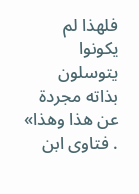فلهذا لم يكونوا يتوسلون بذاته مجردة عن هذا وهذا» . فتاوى ابن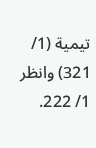تيمية (1/ 321) وانظر 1/ 222.